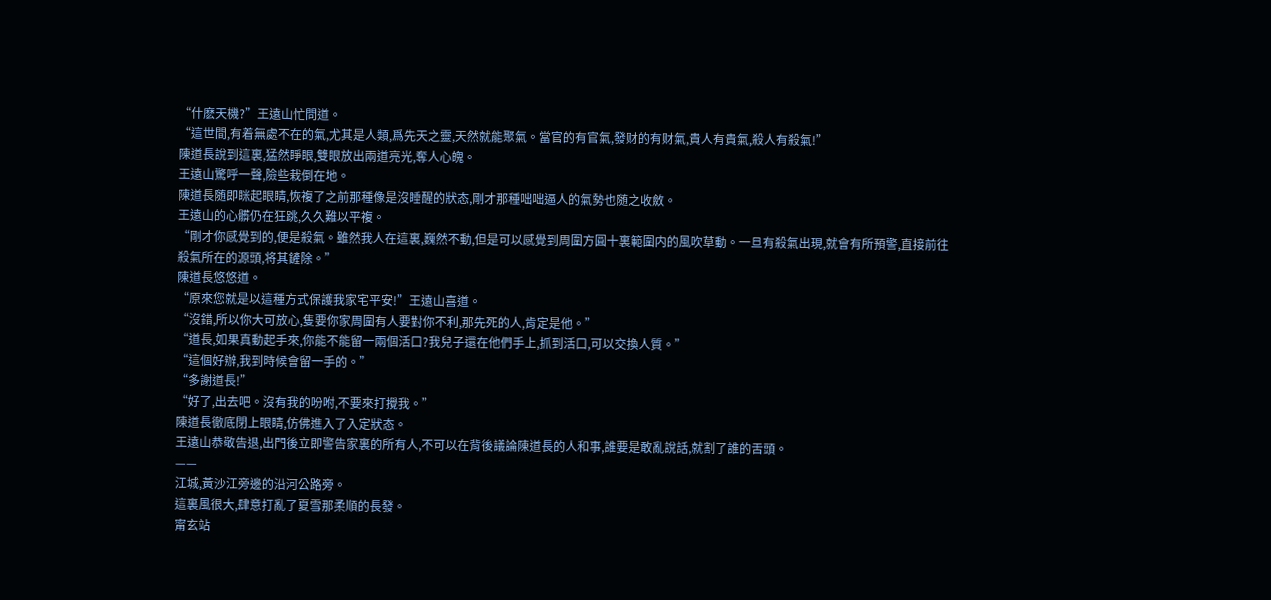“什麽天機?”王遠山忙問道。
“這世間,有着無處不在的氣,尤其是人類,爲先天之靈,天然就能聚氣。當官的有官氣,發财的有财氣,貴人有貴氣,殺人有殺氣!”
陳道長說到這裏,猛然睜眼,雙眼放出兩道亮光,奪人心魄。
王遠山驚呼一聲,險些栽倒在地。
陳道長随即眯起眼睛,恢複了之前那種像是沒睡醒的狀态,剛才那種咄咄逼人的氣勢也随之收斂。
王遠山的心髒仍在狂跳,久久難以平複。
“剛才你感覺到的,便是殺氣。雖然我人在這裏,巍然不動,但是可以感覺到周圍方圓十裏範圍内的風吹草動。一旦有殺氣出現,就會有所預警,直接前往殺氣所在的源頭,将其鏟除。”
陳道長悠悠道。
“原來您就是以這種方式保護我家宅平安!”王遠山喜道。
“沒錯,所以你大可放心,隻要你家周圍有人要對你不利,那先死的人,肯定是他。”
“道長,如果真動起手來,你能不能留一兩個活口?我兒子還在他們手上,抓到活口,可以交換人質。”
“這個好辦,我到時候會留一手的。”
“多謝道長!”
“好了,出去吧。沒有我的吩咐,不要來打攪我。”
陳道長徹底閉上眼睛,仿佛進入了入定狀态。
王遠山恭敬告退,出門後立即警告家裏的所有人,不可以在背後議論陳道長的人和事,誰要是敢亂說話,就割了誰的舌頭。
——
江城,黃沙江旁邊的沿河公路旁。
這裏風很大,肆意打亂了夏雪那柔順的長發。
甯玄站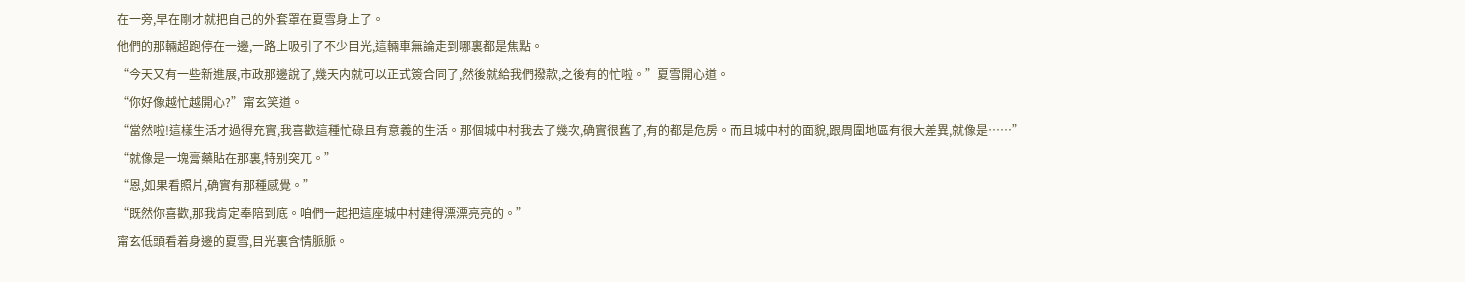在一旁,早在剛才就把自己的外套罩在夏雪身上了。
他們的那輛超跑停在一邊,一路上吸引了不少目光,這輛車無論走到哪裏都是焦點。
“今天又有一些新進展,市政那邊說了,幾天内就可以正式簽合同了,然後就給我們撥款,之後有的忙啦。”夏雪開心道。
“你好像越忙越開心?”甯玄笑道。
“當然啦!這樣生活才過得充實,我喜歡這種忙碌且有意義的生活。那個城中村我去了幾次,确實很舊了,有的都是危房。而且城中村的面貌,跟周圍地區有很大差異,就像是……”
“就像是一塊膏藥貼在那裏,特别突兀。”
“恩,如果看照片,确實有那種感覺。”
“既然你喜歡,那我肯定奉陪到底。咱們一起把這座城中村建得漂漂亮亮的。”
甯玄低頭看着身邊的夏雪,目光裏含情脈脈。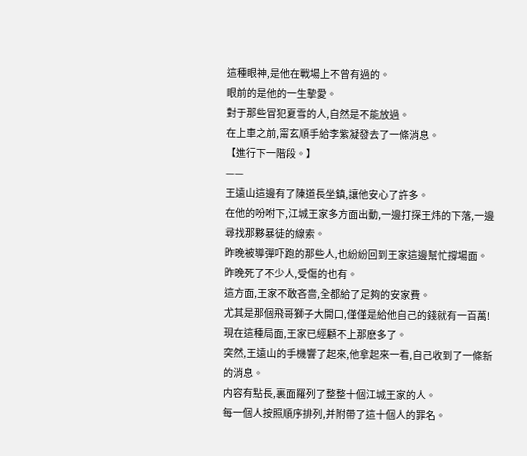這種眼神,是他在戰場上不曾有過的。
眼前的是他的一生摯愛。
對于那些冒犯夏雪的人,自然是不能放過。
在上車之前,甯玄順手給李紫凝發去了一條消息。
【進行下一階段。】
——
王遠山這邊有了陳道長坐鎮,讓他安心了許多。
在他的吩咐下,江城王家多方面出動,一邊打探王炜的下落,一邊尋找那夥暴徒的線索。
昨晚被導彈吓跑的那些人,也紛紛回到王家這邊幫忙撐場面。
昨晚死了不少人,受傷的也有。
這方面,王家不敢吝啬,全都給了足夠的安家費。
尤其是那個飛哥獅子大開口,僅僅是給他自己的錢就有一百萬!
現在這種局面,王家已經顧不上那麽多了。
突然,王遠山的手機響了起來,他拿起來一看,自己收到了一條新的消息。
内容有點長,裏面羅列了整整十個江城王家的人。
每一個人按照順序排列,并附帶了這十個人的罪名。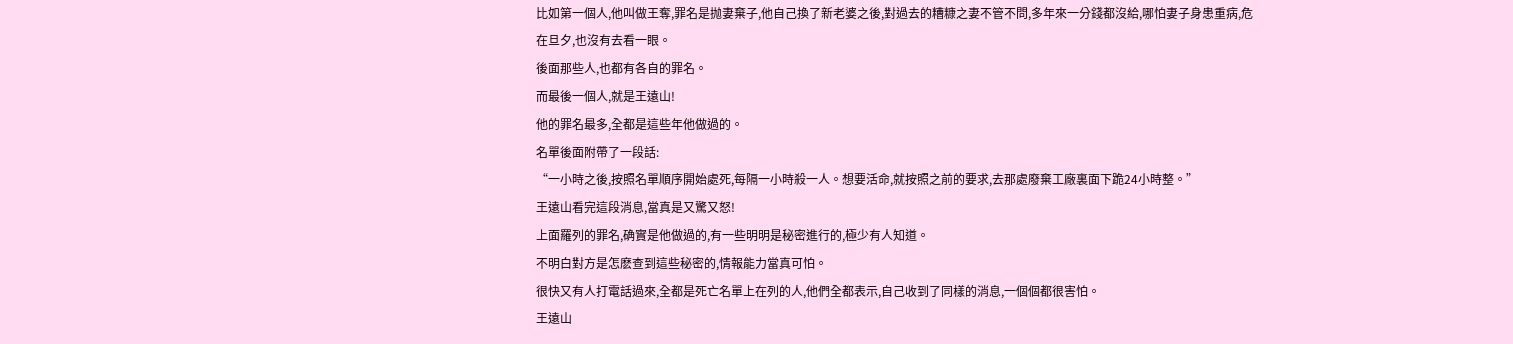比如第一個人,他叫做王奪,罪名是抛妻棄子,他自己換了新老婆之後,對過去的糟糠之妻不管不問,多年來一分錢都沒給,哪怕妻子身患重病,危在旦夕,也沒有去看一眼。
後面那些人,也都有各自的罪名。
而最後一個人,就是王遠山!
他的罪名最多,全都是這些年他做過的。
名單後面附帶了一段話:
“一小時之後,按照名單順序開始處死,每隔一小時殺一人。想要活命,就按照之前的要求,去那處廢棄工廠裏面下跪24小時整。”
王遠山看完這段消息,當真是又驚又怒!
上面羅列的罪名,确實是他做過的,有一些明明是秘密進行的,極少有人知道。
不明白對方是怎麽查到這些秘密的,情報能力當真可怕。
很快又有人打電話過來,全都是死亡名單上在列的人,他們全都表示,自己收到了同樣的消息,一個個都很害怕。
王遠山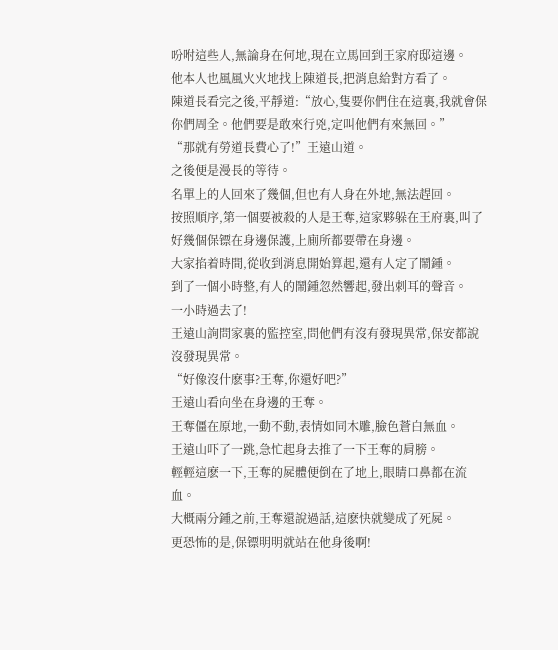吩咐這些人,無論身在何地,現在立馬回到王家府邸這邊。
他本人也風風火火地找上陳道長,把消息給對方看了。
陳道長看完之後,平靜道:“放心,隻要你們住在這裏,我就會保你們周全。他們要是敢來行兇,定叫他們有來無回。”
“那就有勞道長費心了!”王遠山道。
之後便是漫長的等待。
名單上的人回來了幾個,但也有人身在外地,無法趕回。
按照順序,第一個要被殺的人是王奪,這家夥躲在王府裏,叫了好幾個保镖在身邊保護,上廁所都要帶在身邊。
大家掐着時間,從收到消息開始算起,還有人定了鬧鍾。
到了一個小時整,有人的鬧鍾忽然響起,發出刺耳的聲音。
一小時過去了!
王遠山詢問家裏的監控室,問他們有沒有發現異常,保安都說沒發現異常。
“好像沒什麽事?王奪,你還好吧?”
王遠山看向坐在身邊的王奪。
王奪僵在原地,一動不動,表情如同木雕,臉色蒼白無血。
王遠山吓了一跳,急忙起身去推了一下王奪的肩膀。
輕輕這麽一下,王奪的屍體便倒在了地上,眼睛口鼻都在流血。
大概兩分鍾之前,王奪還說過話,這麽快就變成了死屍。
更恐怖的是,保镖明明就站在他身後啊!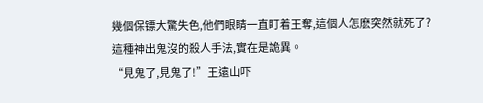幾個保镖大驚失色,他們眼睛一直盯着王奪,這個人怎麽突然就死了?
這種神出鬼沒的殺人手法,實在是詭異。
“見鬼了,見鬼了!”王遠山吓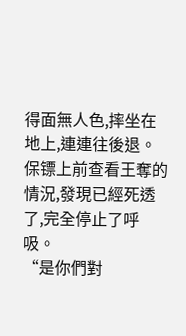得面無人色,摔坐在地上,連連往後退。
保镖上前查看王奪的情況,發現已經死透了,完全停止了呼吸。
“是你們對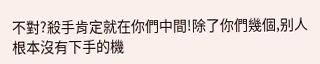不對?殺手肯定就在你們中間!除了你們幾個,别人根本沒有下手的機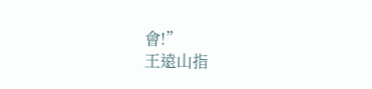會!”
王遠山指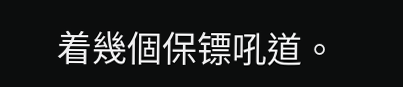着幾個保镖吼道。